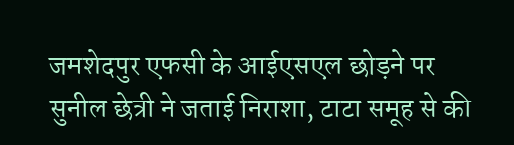जमशेदपुर एफसी के आईएसएल छोड़ने पर सुनील छेत्री ने जताई निराशा, टाटा समूह से की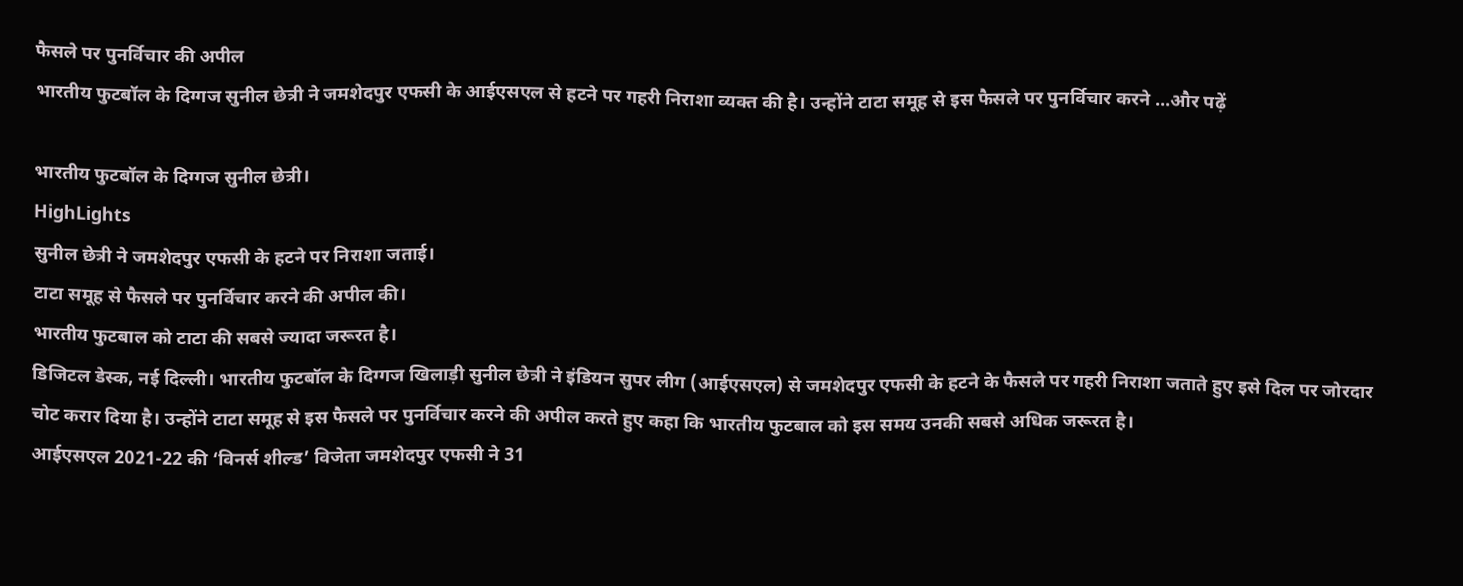फैसले पर पुनर्विचार की अपील
भारतीय फुटबॉल के दिग्गज सुनील छेत्री ने जमशेदपुर एफसी के आईएसएल से हटने पर गहरी निराशा व्यक्त की है। उन्होंने टाटा समूह से इस फैसले पर पुनर्विचार करने ...और पढ़ें

भारतीय फुटबॉल के दिग्गज सुनील छेत्री।
HighLights
सुनील छेत्री ने जमशेदपुर एफसी के हटने पर निराशा जताई।
टाटा समूह से फैसले पर पुनर्विचार करने की अपील की।
भारतीय फुटबाल को टाटा की सबसे ज्यादा जरूरत है।
डिजिटल डेस्क, नई दिल्ली। भारतीय फुटबॉल के दिग्गज खिलाड़ी सुनील छेत्री ने इंडियन सुपर लीग (आईएसएल) से जमशेदपुर एफसी के हटने के फैसले पर गहरी निराशा जताते हुए इसे दिल पर जोरदार चोट करार दिया है। उन्होंने टाटा समूह से इस फैसले पर पुनर्विचार करने की अपील करते हुए कहा कि भारतीय फुटबाल को इस समय उनकी सबसे अधिक जरूरत है।
आईएसएल 2021-22 की ‘विनर्स शील्ड’ विजेता जमशेदपुर एफसी ने 31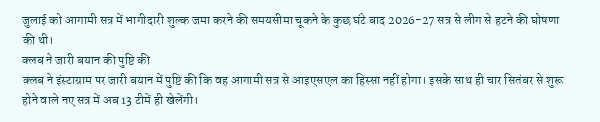जुलाई को आगामी सत्र में भागीदारी शुल्क जमा करने की समयसीमा चूकने के कुछ घंटे बाद 2026-27 सत्र से लीग से हटने की घोषणा की थी।
क्लब ने जारी बयान की पुष्टि की
क्लब ने इंस्टाग्राम पर जारी बयान में पुष्टि की कि वह आगामी सत्र से आइएसएल का हिस्सा नहीं होगा। इसके साथ ही चार सितंबर से शुरू होने वाले नए सत्र में अब 13 टीमें ही खेलेंगी।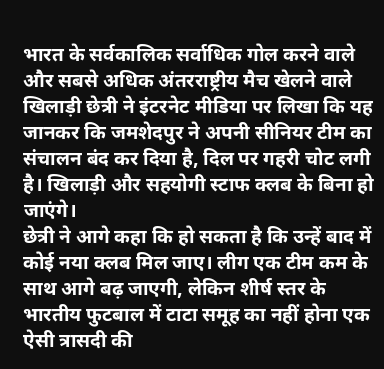भारत के सर्वकालिक सर्वाधिक गोल करने वाले और सबसे अधिक अंतरराष्ट्रीय मैच खेलने वाले खिलाड़ी छेत्री ने इंटरनेट मीडिया पर लिखा कि यह जानकर कि जमशेदपुर ने अपनी सीनियर टीम का संचालन बंद कर दिया है, दिल पर गहरी चोट लगी है। खिलाड़ी और सहयोगी स्टाफ क्लब के बिना हो जाएंगे।
छेत्री ने आगे कहा कि हो सकता है कि उन्हें बाद में कोई नया क्लब मिल जाए। लीग एक टीम कम के साथ आगे बढ़ जाएगी, लेकिन शीर्ष स्तर के भारतीय फुटबाल में टाटा समूह का नहीं होना एक ऐसी त्रासदी की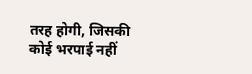तरह होगी, जिसकी कोई भरपाई नहीं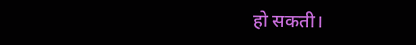हो सकती।